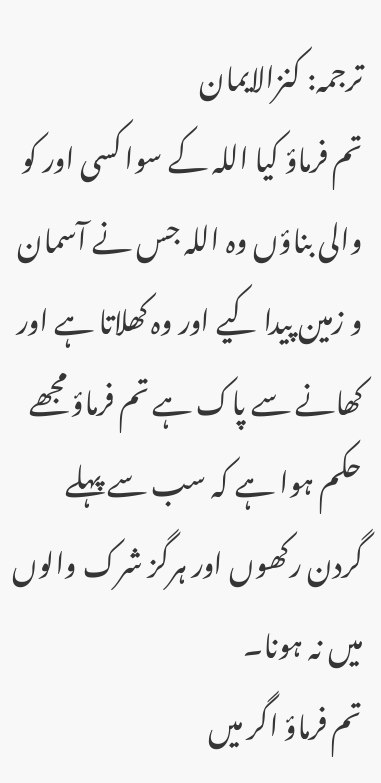ترجمہ: کنزالایمان
تم فرماؤ کیا اللہ کے سوا کسی اور کو والی بناؤں وہ اللہ جس نے آسمان و زمین پیدا کیے اور وہ کھلاتا ہے اور کھانے سے پاک ہے تم فرماؤ مجھے حکم ہوا ہے کہ سب سے پہلے گردن رکھوں اور ہرگز شرک والوں میں نہ ہونا۔
تم فرماؤ اگر میں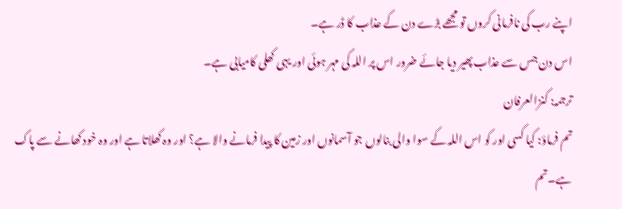اپنے رب کی نافرمانی کروں تو مجھے بڑے دن کے عذاب کا ڈر ہے۔
اس دن جس سے عذاب پھیر دیا جائے ضرور اس پر اللہ کی مہر ہوئی اور یہی کھلی کامیابی ہے۔
ترجمہ: کنزالعرفان
تم فرماؤ: کیا کسی اور کو اس اللہ کے سوا والی بنالوں جو آسمانوں اور زمین کا پیدا فرمانے والا ہے؟ اور وہ کھلاتا ہے اور وہ خود کھانے سے پاک ہے۔تم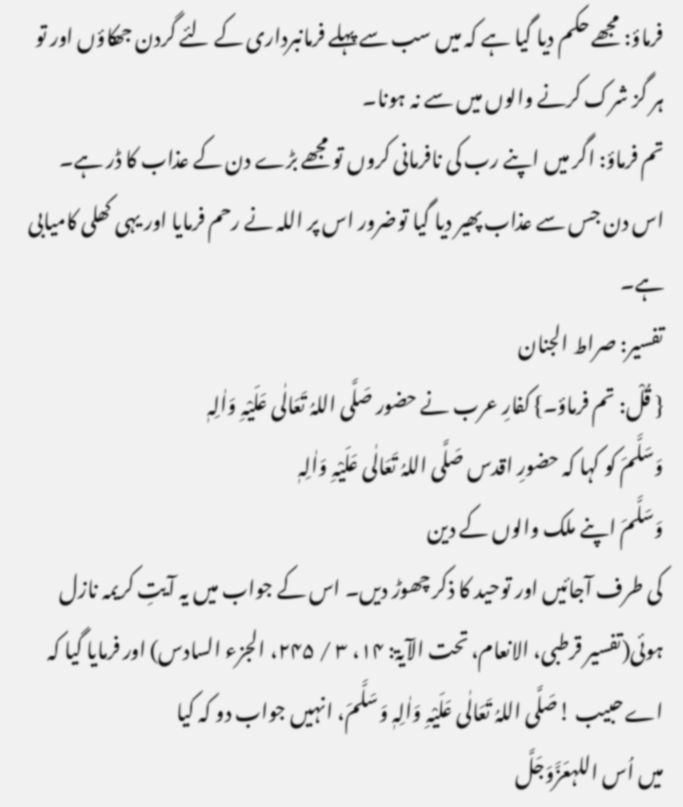فرماؤ: مجھے حکم دیا گیا ہے کہ میں سب سے پہلے فرمانبرداری کے لئے گردن جھکاؤں اور تو ہر گز شرک کرنے والوں میں سے نہ ہونا۔
تم فرماؤ: اگر میں اپنے رب کی نافرمانی کروں تو مجھے بڑے دن کے عذاب کا ڈر ہے۔
اس دن جس سے عذاب پھیر دیا گیا توضرور اس پر اللہ نے رحم فرمایا اور یہی کھلی کامیابی ہے۔
تفسیر: صراط الجنان
{ قُلْ: تم فرماؤ۔} کفارِ عرب نے حضور صَلَّی اللہُ تَعَالٰی عَلَیْہِ وَاٰلِہٖ
وَسَلَّمَ کو کہا کہ حضورِ اقدس صَلَّی اللہُ تَعَالٰی عَلَیْہِ وَاٰلِہٖ
وَسَلَّمَ اپنے ملک والوں کے دین
کی طرف آجائیں اور توحید کا ذکر چھوڑ دیں۔ اس کے جواب میں یہ آیتِ کریمہ نازل
ہوئی(تفسیر قرطبی، الانعام، تحت الآیۃ: ۱۴، ۳ / ۲۴۵، الجزء السادس) اور فرمایا گیا کہ اے حبیب !صَلَّی اللہُ تَعَالٰی عَلَیْہِ وَاٰلِہٖ وَسَلَّمَ، انہیں جواب دو کہ کیا
میں اُس اللہعَزَّوَجَلَّ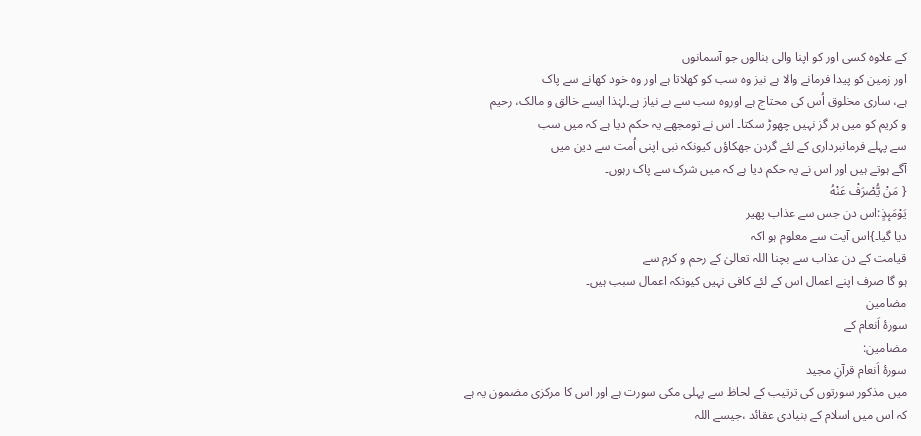کے علاوہ کسی اور کو اپنا والی بنالوں جو آسمانوں
اور زمین کو پیدا فرمانے والا ہے نیز وہ سب کو کھلاتا ہے اور وہ خود کھانے سے پاک
ہے، ساری مخلوق اُس کی محتاج ہے اوروہ سب سے بے نیاز ہے۔لہٰذا ایسے خالق و مالک، رحیم
و کریم کو میں ہر گز نہیں چھوڑ سکتا۔ اس نے تومجھے یہ حکم دیا ہے کہ میں سب
سے پہلے فرمانبرداری کے لئے گردن جھکاؤں کیونکہ نبی اپنی اُمت سے دین میں
آگے ہوتے ہیں اور اس نے یہ حکم دیا ہے کہ میں شرک سے پاک رہوں۔
{ مَنْ یُّصْرَفْ عَنْهُ
یَوْمَىٕذٍ:اس دن جس سے عذاب پھیر
دیا گیا۔}اس آیت سے معلوم ہو اکہ
قیامت کے دن عذاب سے بچنا اللہ تعالیٰ کے رحم و کرم سے
ہو گا صرف اپنے اعمال اس کے لئے کافی نہیں کیونکہ اعمال سبب ہیں۔
مضامین
سورۂ اَنعام کے
مضامین:
سورۂ اَنعام قرآنِ مجید
میں مذکور سورتوں کی ترتیب کے لحاظ سے پہلی مکی سورت ہے اور اس کا مرکزی مضمون یہ ہے
کہ اس میں اسلام کے بنیادی عقائد ،جیسے اللہ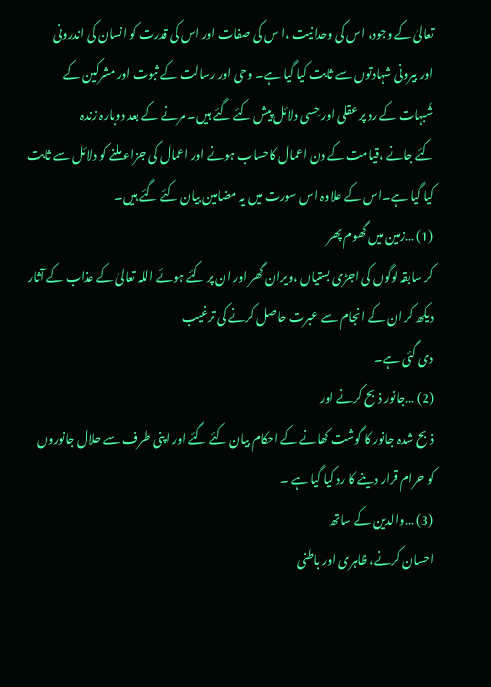تعالیٰ کے وجود، اس کی وحدانیت ،ا س کی صفات اور اس کی قدرت کو انسان کی اندرونی
اور بیرونی شہادتوں سے ثابت کیا گیا ہے۔ وحی اور رسالت کے ثبوت اور مشرکین کے
شُبہات کے رد پر عقلی اور حِسی دلائل پیش کئے گئے ہیں۔ مرنے کے بعد دوبارہ زندہ
کئے جانے ،قیامت کے دن اعمال کاحساب ہونے اور اعمال کی جزاء ملنے کو دلائل سے ثابت
کیا گیا ہے۔اس کے علاوہ اس سورت میں یہ مضامین بیان کئے گئے ہیں۔
(1) …زمین میں گھوم پھر
کر سابقہ لوگوں کی اجڑی بستیاں ،ویران گھر اور ان پر کئے ہوئے اللہ تعالیٰ کے عذاب کے آثار دیکھ کر ان کے انجام سے عبرت حاصل کرنے کی ترغیب
دی گئی ہے۔
(2) …جانور ذبح کرنے اور
ذبح شدہ جانور کا گوشت کھانے کے احکام بیان کئے گئے اور اپنی طرف سے حلال جانوروں
کو حرام قرار دینے کا رد کیا گیا ہے ۔
(3) …والدین کے ساتھ
احسان کرنے، ظاہری اور باطنی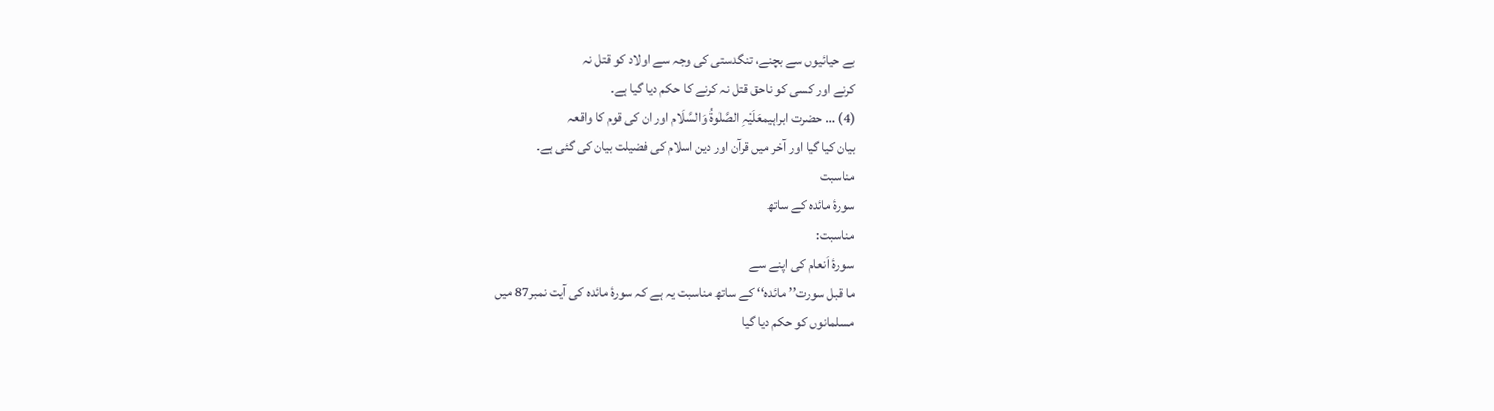بے حیائیوں سے بچنے، تنگدستی کی وجہ سے اولاد کو قتل نہ
کرنے اور کسی کو ناحق قتل نہ کرنے کا حکم دیا گیا ہے۔
(4) … حضرت ابراہیمعَلَیْہِ الصَّلٰوۃُ وَالسَّلَام اور ان کی قوم کا واقعہ
بیان کیا گیا اور آخر میں قرآن اور دین اسلام کی فضیلت بیان کی گئی ہے۔
مناسبت
سورۂ مائدہ کے ساتھ
مناسبت:
سورۂ اَنعام کی اپنے سے
ما قبل سورت’’ مائدہ‘‘ کے ساتھ مناسبت یہ ہے کہ سورۂ مائدہ کی آیت نمبر87 میں
مسلمانوں کو حکم دیا گیا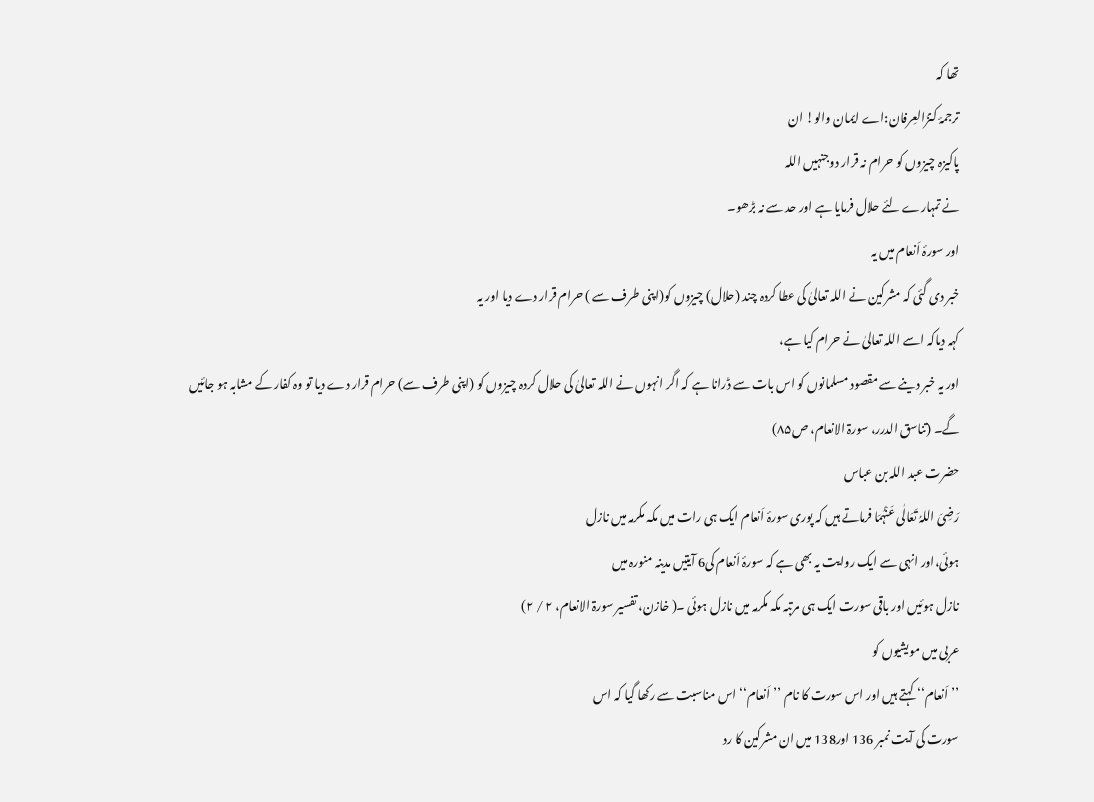تھا کہ
ترجمۂ کنزُالعِرفان:اے ایمان والو! ان
پاکیزہ چیزوں کو حرام نہ قرار دوجنہیں اللہ
نے تمہارے لئے حلال فرمایا ہے اور حد سے نہ بڑھو۔
اور سورۂ اَنعام میں یہ
خبر دی گئی کہ مشرکین نے اللہ تعالیٰ کی عطا کردہ چند (حلال) چیزوں کو(اپنی طرف سے ) حرام قرار دے دیا اور یہ
کہہ دیاکہ اسے اللہ تعالیٰ نے حرام کیا ہے،
اور یہ خبر دینے سے مقصود مسلمانوں کو اس بات سے ڈرانا ہے کہ اگر انہوں نے اللہ تعالیٰ کی حلال کردہ چیزوں کو (اپنی طرف سے) حرام قرار دے دیا تو وہ کفار کے مشابہ ہو جائیں
گے۔ (تناسق الدرر، سورۃ الانعام، ص۸۵)
حضرت عبد اللہ بن عباس
رَضِیَ اللہُ تَعَالٰی عَنْہُمَا فرماتے ہیں کہ پوری سورۂ اَنعام ایک ہی رات میں مکہ مکرمہ میں نازل
ہوئی،اور انہی سے ایک روایت یہ بھی ہے کہ سورۂ اَنعام کی6 آیتیں مدینہ منورہ میں
نازل ہوئیں اور باقی سورت ایک ہی مرتبہ مکہ مکرمہ میں نازل ہوئی ۔( خازن، تفسیر سورۃ الانعام، ۲ / ۲)
عربی میں مویشیوں کو
’’اَنعام‘‘ کہتے ہیں اور اس سورت کا نام ’’اَنعام‘‘ اس مناسبت سے رکھا گیا کہ اس
سورت کی آیت نمبر 136 اور138 میں ان مشرکین کا رد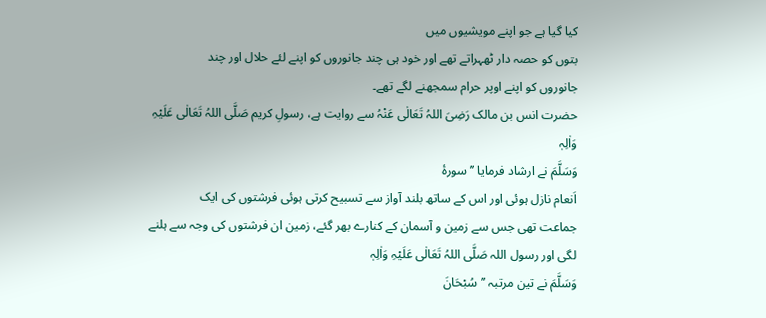کیا گیا ہے جو اپنے مویشیوں میں
بتوں کو حصہ دار ٹھہراتے تھے اور خود ہی چند جانوروں کو اپنے لئے حلال اور چند
جانوروں کو اپنے اوپر حرام سمجھنے لگے تھے۔
حضرت انس بن مالک رَضِیَ اللہُ تَعَالٰی عَنْہُ سے روایت ہے، رسولِ کریم صَلَّی اللہُ تَعَالٰی عَلَیْہِ وَاٰلِہٖ
وَسَلَّمَ نے ارشاد فرمایا ’’ سورۂ
اَنعام نازل ہوئی اور اس کے ساتھ بلند آواز سے تسبیح کرتی ہوئی فرشتوں کی ایک
جماعت تھی جس سے زمین و آسمان کے کنارے بھر گئے، زمین ان فرشتوں کی وجہ سے ہلنے
لگی اور رسول اللہ صَلَّی اللہُ تَعَالٰی عَلَیْہِ وَاٰلِہٖ
وَسَلَّمَ نے تین مرتبہ ’’سُبْحَانَ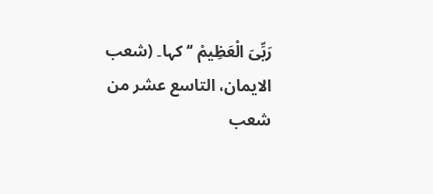رَبِّیَ الْعَظِیمْ ‘‘ کہا۔ (شعب الایمان، التاسع عشر من شعب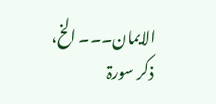الایمان۔۔۔ الخ،
ذکر سورۃ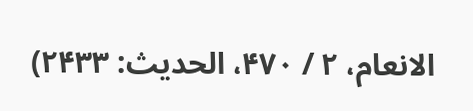الانعام، ۲ / ۴۷۰، الحدیث: ۲۴۳۳)